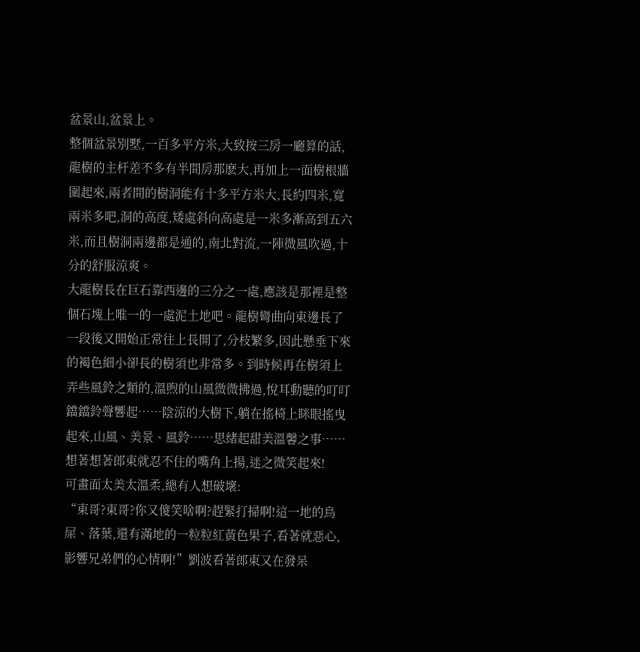盆景山,盆景上。
整個盆景別墅,一百多平方米,大致按三房一廳算的話,龍樹的主杆差不多有半間房那麽大,再加上一面樹根牆圍起來,兩者間的樹洞能有十多平方米大,長約四米,寬兩米多吧,洞的高度,矮處斜向高處是一米多漸高到五六米,而且樹洞兩邊都是通的,南北對流,一陣微風吹過,十分的舒服涼爽。
大龍樹長在巨石靠西邊的三分之一處,應該是那裡是整個石塊上唯一的一處泥土地吧。龍樹彎曲向東邊長了一段後又開始正常往上長開了,分枝繁多,因此懸垂下來的褐色細小卻長的樹須也非常多。到時候再在樹須上弄些風鈴之類的,溫煦的山風微微拂過,悅耳動聽的叮叮鐺鐺鈴聲響起……陰涼的大樹下,躺在搖椅上眯眼搖曳起來,山風、美景、風鈴……思緒起甜美溫馨之事……想著想著郎東就忍不住的嘴角上揚,迷之微笑起來!
可畫面太美太溫柔,總有人想破壞:
“東哥?東哥?你又傻笑啥啊?趕緊打掃啊!這一地的鳥屎、落葉,還有滿地的一粒粒紅黃色果子,看著就惡心,影響兄弟們的心情啊!”劉波看著郎東又在發呆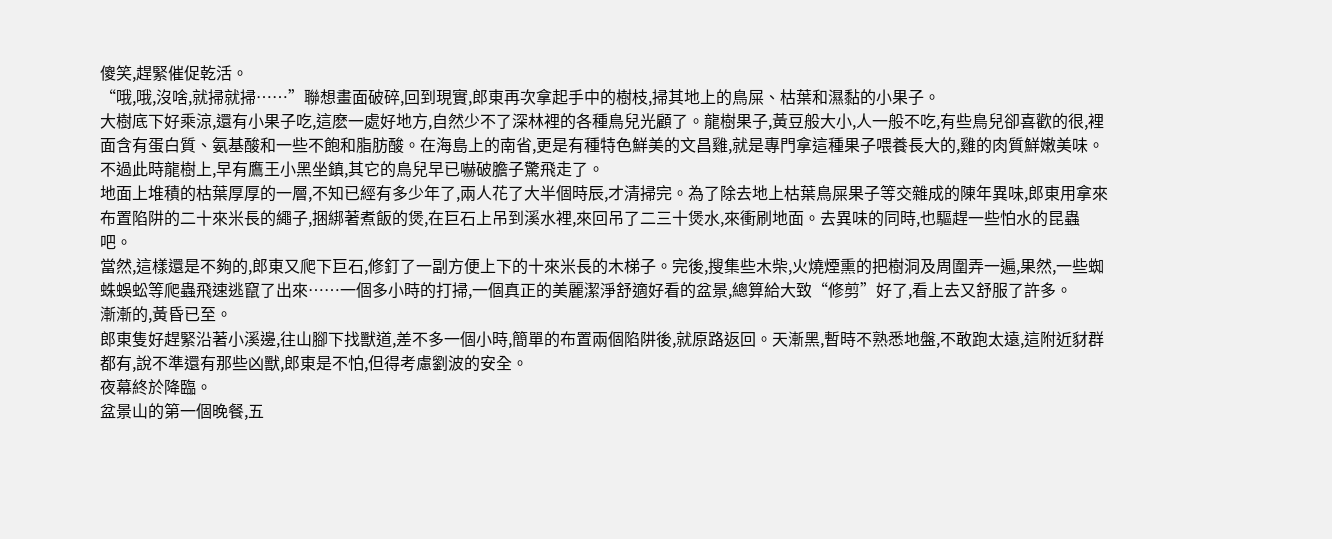傻笑,趕緊催促乾活。
“哦,哦,沒啥,就掃就掃……”聯想畫面破碎,回到現實,郎東再次拿起手中的樹枝,掃其地上的鳥屎、枯葉和濕黏的小果子。
大樹底下好乘涼,還有小果子吃,這麽一處好地方,自然少不了深林裡的各種鳥兒光顧了。龍樹果子,黃豆般大小,人一般不吃,有些鳥兒卻喜歡的很,裡面含有蛋白質、氨基酸和一些不飽和脂肪酸。在海島上的南省,更是有種特色鮮美的文昌雞,就是專門拿這種果子喂養長大的,雞的肉質鮮嫩美味。
不過此時龍樹上,早有鷹王小黑坐鎮,其它的鳥兒早已嚇破膽子驚飛走了。
地面上堆積的枯葉厚厚的一層,不知已經有多少年了,兩人花了大半個時辰,才清掃完。為了除去地上枯葉鳥屎果子等交雜成的陳年異味,郎東用拿來布置陷阱的二十來米長的繩子,捆綁著煮飯的煲,在巨石上吊到溪水裡,來回吊了二三十煲水,來衝刷地面。去異味的同時,也驅趕一些怕水的昆蟲吧。
當然,這樣還是不夠的,郎東又爬下巨石,修釘了一副方便上下的十來米長的木梯子。完後,搜集些木柴,火燒煙熏的把樹洞及周圍弄一遍,果然,一些蜘蛛蜈蚣等爬蟲飛速逃竄了出來……一個多小時的打掃,一個真正的美麗潔淨舒適好看的盆景,總算給大致“修剪”好了,看上去又舒服了許多。
漸漸的,黃昏已至。
郎東隻好趕緊沿著小溪邊,往山腳下找獸道,差不多一個小時,簡單的布置兩個陷阱後,就原路返回。天漸黑,暫時不熟悉地盤,不敢跑太遠,這附近豺群都有,說不準還有那些凶獸,郎東是不怕,但得考慮劉波的安全。
夜幕終於降臨。
盆景山的第一個晚餐,五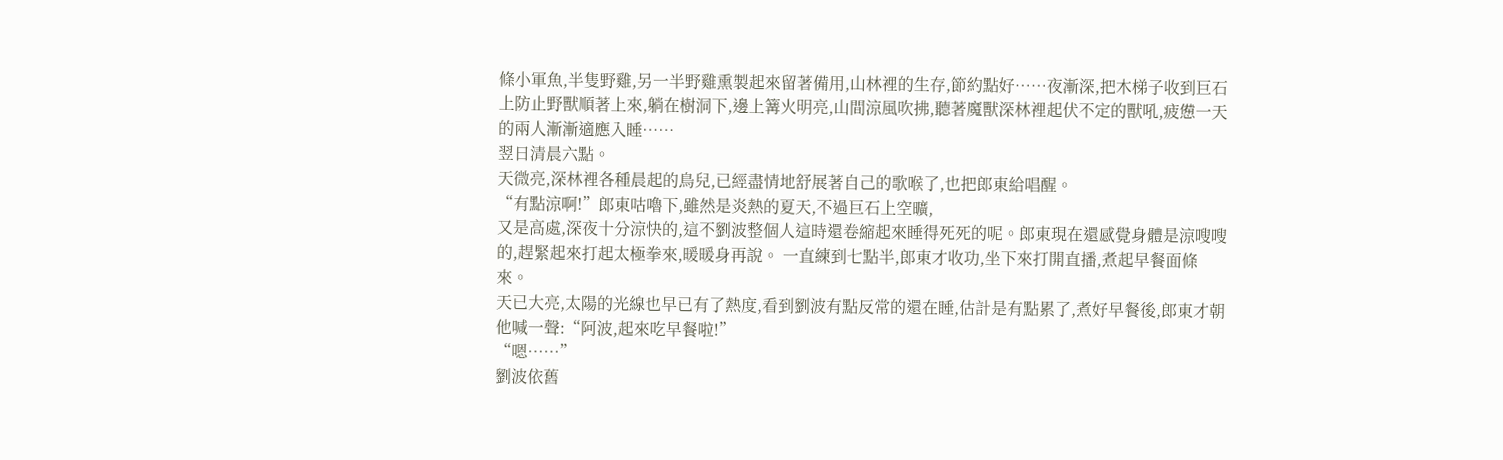條小軍魚,半隻野雞,另一半野雞熏製起來留著備用,山林裡的生存,節約點好……夜漸深,把木梯子收到巨石上防止野獸順著上來,躺在樹洞下,邊上篝火明亮,山間涼風吹拂,聽著魔獸深林裡起伏不定的獸吼,疲憊一天的兩人漸漸適應入睡……
翌日清晨六點。
天微亮,深林裡各種晨起的鳥兒,已經盡情地舒展著自己的歌喉了,也把郎東給唱醒。
“有點涼啊!”郎東咕嚕下,雖然是炎熱的夏天,不過巨石上空曠,
又是高處,深夜十分涼快的,這不劉波整個人這時還卷縮起來睡得死死的呢。郎東現在還感覺身體是涼嗖嗖的,趕緊起來打起太極拳來,暖暖身再說。 一直練到七點半,郎東才收功,坐下來打開直播,煮起早餐面條來。
天已大亮,太陽的光線也早已有了熱度,看到劉波有點反常的還在睡,估計是有點累了,煮好早餐後,郎東才朝他喊一聲:“阿波,起來吃早餐啦!”
“嗯……”
劉波依舊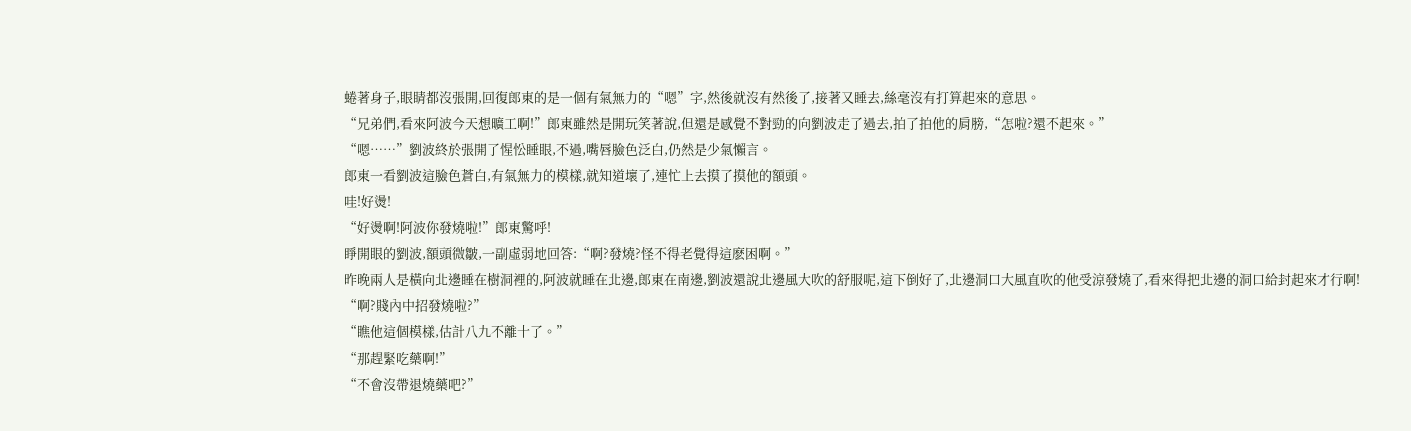蜷著身子,眼睛都沒張開,回復郎東的是一個有氣無力的“嗯”字,然後就沒有然後了,接著又睡去,絲毫沒有打算起來的意思。
“兄弟們,看來阿波今天想曠工啊!”郎東雖然是開玩笑著說,但還是感覺不對勁的向劉波走了過去,拍了拍他的肩膀,“怎啦?還不起來。”
“嗯……”劉波終於張開了惺忪睡眼,不過,嘴唇臉色泛白,仍然是少氣懶言。
郎東一看劉波這臉色蒼白,有氣無力的模樣,就知道壞了,連忙上去摸了摸他的額頭。
哇!好燙!
“好燙啊!阿波你發燒啦!”郎東驚呼!
睜開眼的劉波,額頭微皺,一副虛弱地回答:“啊?發燒?怪不得老覺得這麽困啊。”
昨晚兩人是橫向北邊睡在樹洞裡的,阿波就睡在北邊,郎東在南邊,劉波還說北邊風大吹的舒服呢,這下倒好了,北邊洞口大風直吹的他受涼發燒了,看來得把北邊的洞口給封起來才行啊!
“啊?賤內中招發燒啦?”
“瞧他這個模樣,估計八九不離十了。”
“那趕緊吃藥啊!”
“不會沒帶退燒藥吧?”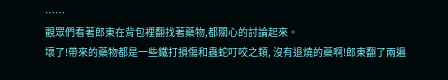……
觀眾們看著郎東在背包裡翻找著藥物,都關心的討論起來。
壞了!帶來的藥物都是一些鐵打損傷和蟲蛇叮咬之類, 沒有退燒的藥啊!郎東翻了兩遍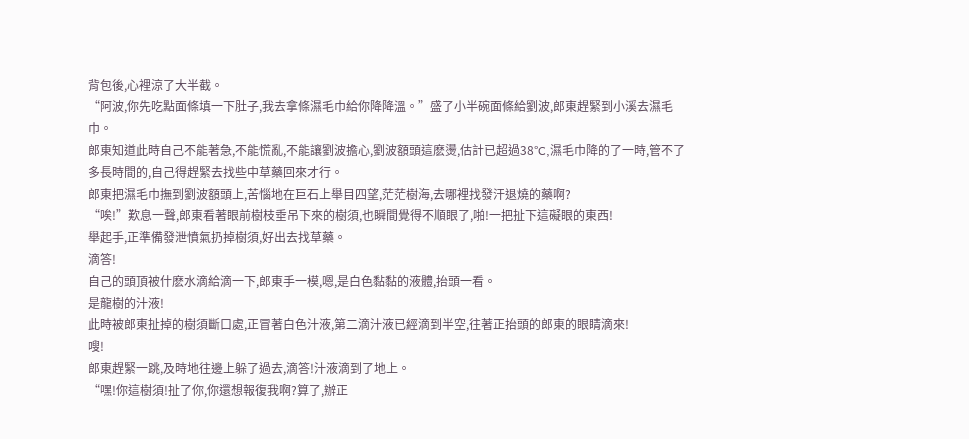背包後,心裡涼了大半截。
“阿波,你先吃點面條填一下肚子,我去拿條濕毛巾給你降降溫。”盛了小半碗面條給劉波,郎東趕緊到小溪去濕毛巾。
郎東知道此時自己不能著急,不能慌亂,不能讓劉波擔心,劉波額頭這麽燙,估計已超過38°C,濕毛巾降的了一時,管不了多長時間的,自己得趕緊去找些中草藥回來才行。
郎東把濕毛巾撫到劉波額頭上,苦惱地在巨石上舉目四望,茫茫樹海,去哪裡找發汗退燒的藥啊?
“唉!”歎息一聲,郎東看著眼前樹枝垂吊下來的樹須,也瞬間覺得不順眼了,啪!一把扯下這礙眼的東西!
舉起手,正準備發泄憤氣扔掉樹須,好出去找草藥。
滴答!
自己的頭頂被什麽水滴給滴一下,郎東手一模,嗯,是白色黏黏的液體,抬頭一看。
是龍樹的汁液!
此時被郎東扯掉的樹須斷口處,正冒著白色汁液,第二滴汁液已經滴到半空,往著正抬頭的郎東的眼睛滴來!
嗖!
郎東趕緊一跳,及時地往邊上躲了過去,滴答!汁液滴到了地上。
“嘿!你這樹須!扯了你,你還想報復我啊?算了,辦正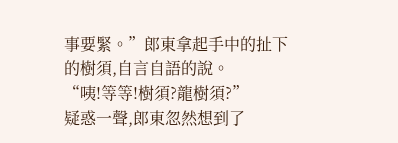事要緊。”郎東拿起手中的扯下的樹須,自言自語的說。
“咦!等等!樹須?龍樹須?”
疑惑一聲,郎東忽然想到了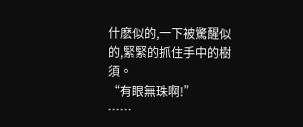什麽似的,一下被驚醒似的,緊緊的抓住手中的樹須。
“有眼無珠啊!”
……